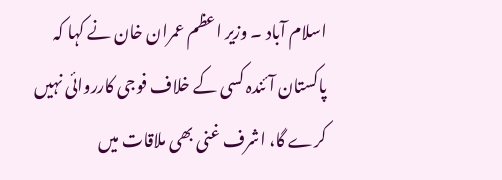اسلام آباد ۔ وزیر اعظم عمران خان نے کہا کہ پاکستان آئندہ کسی کے خلاف فوجی کارروائی نہیں کرے گا، اشرف غنی بھی ملاقات میں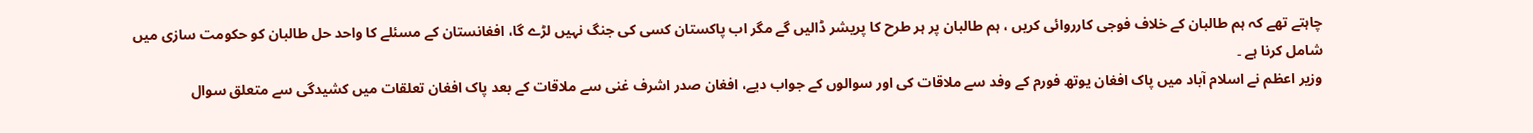چاہتے تھے کہ ہم طالبان کے خلاف فوجی کارروائی کریں ، ہم طالبان پر ہر طرح کا پریشر ڈالیں گے مگر اب پاکستان کسی کی جنگ نہیں لڑے گا، افغانستان کے مسئلے کا واحد حل طالبان کو حکومت سازی میں شامل کرنا ہے ۔
وزیر اعظم نے اسلام آباد میں پاک افغان یوتھ فورم کے وفد سے ملاقات کی اور سوالوں کے جواب دیے، افغان صدر اشرف غنی سے ملاقات کے بعد پاک افغان تعلقات میں کشیدگی سے متعلق سوال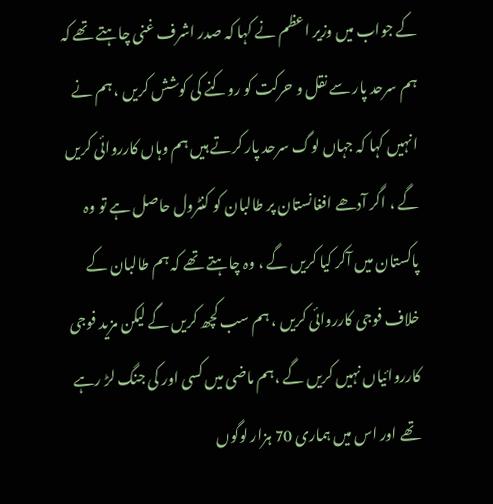کے جواب میں وزیر اعظم نے کہا کہ صدر اشرف غنی چاہتے تھے کہ ہم سرحد پار سے نقل و حرکت کو روکنے کی کوشش کریں ، ہم نے انہیں کہا کہ جہاں لوگ سرحد پار کرتے ہیں ہم وہاں کارروائی کریں گے ، اگر آدھے افغانستان پر طالبان کو کنٹرول حاصل ہے تو وہ پاکستان میں آکر کیا کریں گے ، وہ چاہتے تھے کہ ہم طالبان کے خلاف فوجی کارروائی کریں ، ہم سب کچھ کریں گے لیکن مزید فوجی کارروائیاں نہیں کریں گے ،ہم ماضی میں کسی اور کی جنگ لڑ رہے تھے اور اس میں ہماری 70 ہزار لوگوں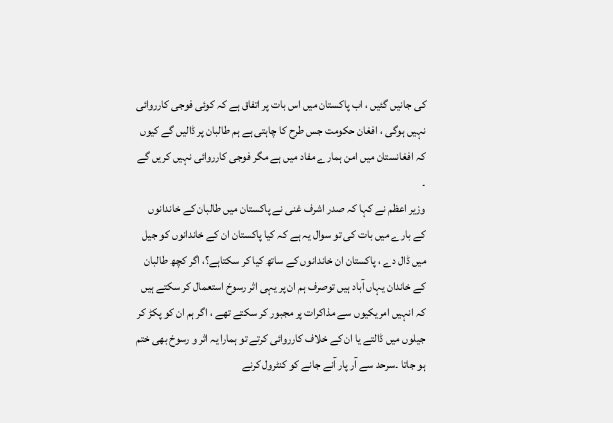کی جانیں گئیں ، اب پاکستان میں اس بات پر اتفاق ہے کہ کوئی فوجی کارروائی نہیں ہوگی ، افغان حکومت جس طرح کا چاہتی ہے ہم طالبان پر ڈالیں گے کیوں کہ افغانستان میں امن ہمارے مفاد میں ہے مگر فوجی کارروائی نہیں کریں گے ۔
وزیر اعظم نے کہا کہ صدر اشرف غنی نے پاکستان میں طالبان کے خاندانوں کے بارے میں بات کی تو سوال یہ ہے کہ کیا پاکستان ان کے خاندانوں کو جیل میں ڈال دے ، پاکستان ان خاندانوں کے ساتھ کیا کر سکتاہے؟، اگر کچھ طالبان کے خاندان یہاں آباد ہیں توصرف ہم ان پر یہی اثر رسوخ استعمال کر سکتے ہیں کہ انہیں امریکیوں سے مذاکرات پر مجبور کر سکتے تھے ، اگر ہم ان کو پکڑ کر جیلوں میں ڈالتے یا ان کے خلاف کارروائی کرتے تو ہمارا یہ اثر و رسوخ بھی ختم ہو جاتا ۔سرحد سے آر پار آنے جانے کو کنٹرول کرنے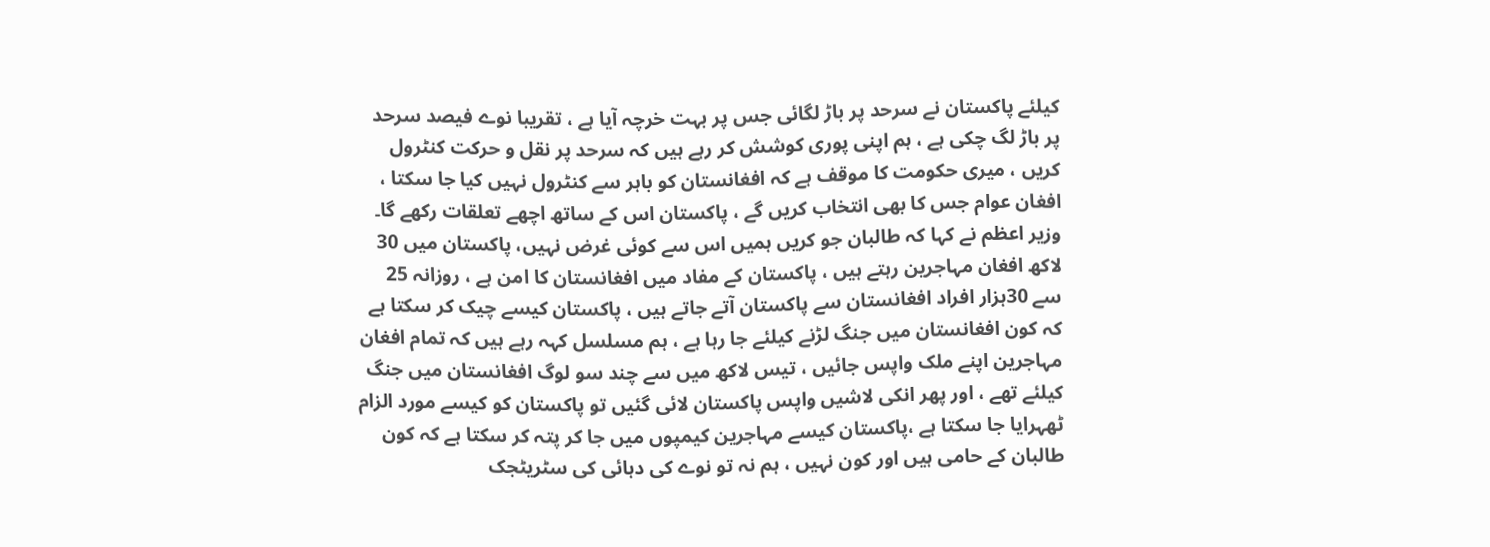کیلئے پاکستان نے سرحد پر باڑ لگائی جس پر بہت خرچہ آیا ہے ، تقریبا نوے فیصد سرحد پر باڑ لگ چکی ہے ، ہم اپنی پوری کوشش کر رہے ہیں کہ سرحد پر نقل و حرکت کنٹرول کریں ، میری حکومت کا موقف ہے کہ افغانستان کو باہر سے کنٹرول نہیں کیا جا سکتا ، افغان عوام جس کا بھی انتخاب کریں گے ، پاکستان اس کے ساتھ اچھے تعلقات رکھے گا۔
وزیر اعظم نے کہا کہ طالبان جو کریں ہمیں اس سے کوئی غرض نہیں، پاکستان میں 30 لاکھ افغان مہاجرین رہتے ہیں ، پاکستان کے مفاد میں افغانستان کا امن ہے ، روزانہ 25 سے 30ہزار افراد افغانستان سے پاکستان آتے جاتے ہیں ، پاکستان کیسے چیک کر سکتا ہے کہ کون افغانستان میں جنگ لڑنے کیلئے جا رہا ہے ، ہم مسلسل کہہ رہے ہیں کہ تمام افغان مہاجرین اپنے ملک واپس جائیں ، تیس لاکھ میں سے چند سو لوگ افغانستان میں جنگ کیلئے تھے ، اور پھر انکی لاشیں واپس پاکستان لائی گئیں تو پاکستان کو کیسے مورد الزام ٹھہرایا جا سکتا ہے ،پاکستان کیسے مہاجرین کیمپوں میں جا کر پتہ کر سکتا ہے کہ کون طالبان کے حامی ہیں اور کون نہیں ، ہم نہ تو نوے کی دہائی کی سٹریٹجک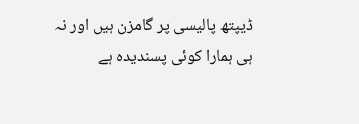ڈیپتھ پالیسی پر گامزن ہیں اور نہ ہی ہمارا کوئی پسندیدہ ہے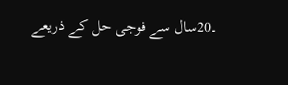۔20سال سے فوجی حل کے ذریعے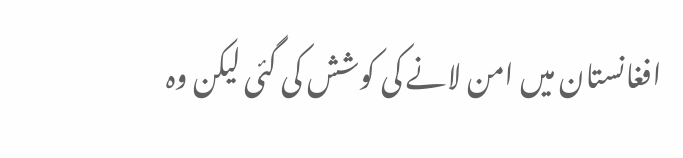افغانستان میں امن لانے کی کوشش کی گئی لیکن وہ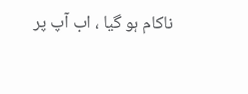ناکام ہو گیا ، اب آپ پر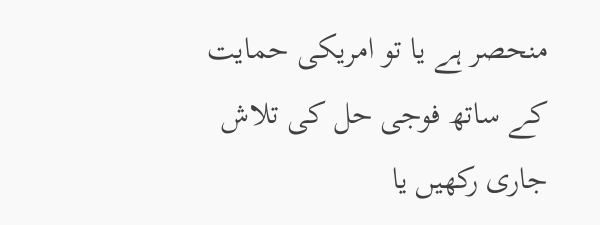منحصر ہے یا تو امریکی حمایت کے ساتھ فوجی حل کی تلاش جاری رکھیں یا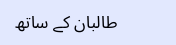طالبان کے ساتھ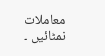معاملات نمٹائیں ۔